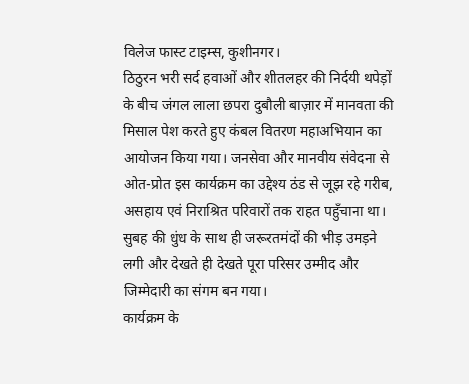विलेज फास्ट टाइम्स, कुशीनगर।
ठिठुरन भरी सर्द हवाओं और शीतलहर की निर्दयी थपेड़ों के बीच जंगल लाला छपरा दुबौली बाज़ार में मानवता की मिसाल पेश करते हुए कंबल वितरण महाअभियान का आयोजन किया गया। जनसेवा और मानवीय संवेदना से ओत-प्रोत इस कार्यक्रम का उद्देश्य ठंड से जूझ रहे गरीब, असहाय एवं निराश्रित परिवारों तक राहत पहुँचाना था। सुबह की धुंध के साथ ही जरूरतमंदों की भीड़ उमड़ने लगी और देखते ही देखते पूरा परिसर उम्मीद और जिम्मेदारी का संगम बन गया।
कार्यक्रम के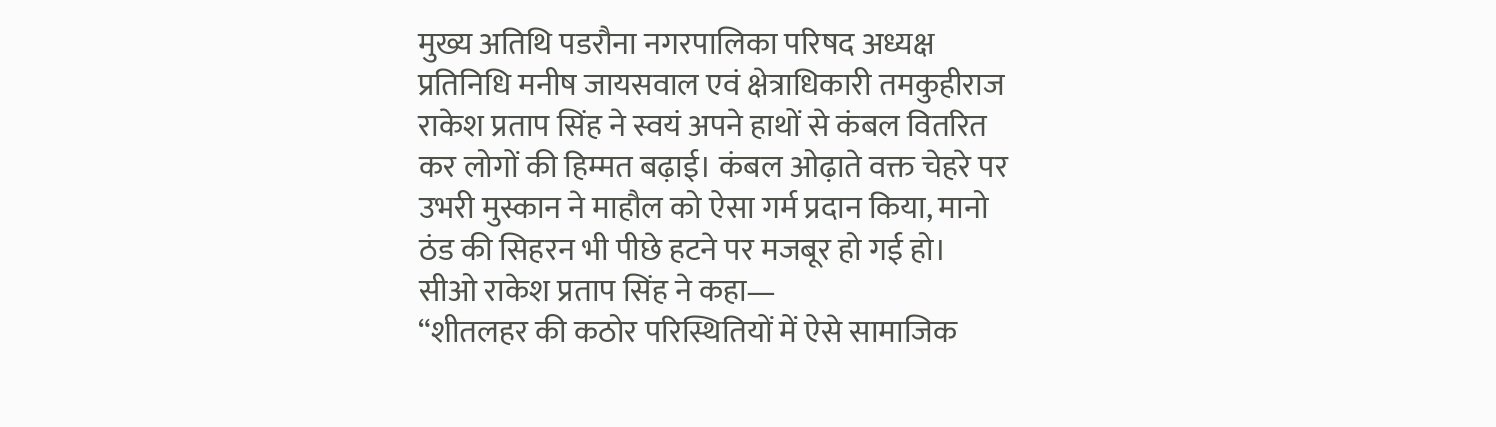मुख्य अतिथि पडरौना नगरपालिका परिषद अध्यक्ष प्रतिनिधि मनीष जायसवाल एवं क्षेत्राधिकारी तमकुहीराज राकेश प्रताप सिंह ने स्वयं अपने हाथों से कंबल वितरित कर लोगों की हिम्मत बढ़ाई। कंबल ओढ़ाते वक्त चेहरे पर उभरी मुस्कान ने माहौल को ऐसा गर्म प्रदान किया, मानो ठंड की सिहरन भी पीछे हटने पर मजबूर हो गई हो।
सीओ राकेश प्रताप सिंह ने कहा—
“शीतलहर की कठोर परिस्थितियों में ऐसे सामाजिक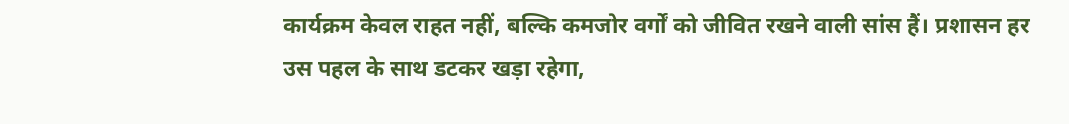कार्यक्रम केवल राहत नहीं, बल्कि कमजोर वर्गों को जीवित रखने वाली सांस हैं। प्रशासन हर उस पहल के साथ डटकर खड़ा रहेगा,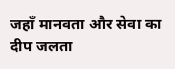जहाँ मानवता और सेवा का दीप जलता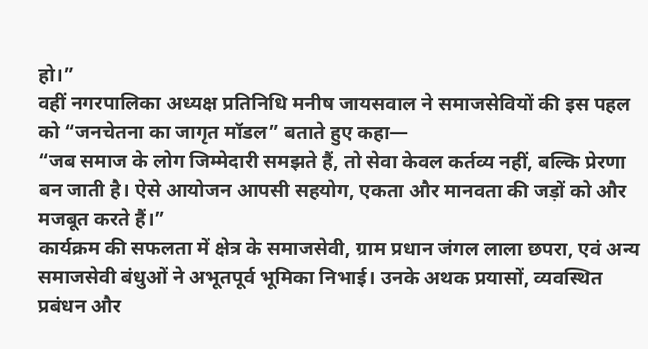हो।”
वहीं नगरपालिका अध्यक्ष प्रतिनिधि मनीष जायसवाल ने समाजसेवियों की इस पहल को “जनचेतना का जागृत मॉडल” बताते हुए कहा—
“जब समाज के लोग जिम्मेदारी समझते हैं, तो सेवा केवल कर्तव्य नहीं, बल्कि प्रेरणा बन जाती है। ऐसे आयोजन आपसी सहयोग, एकता और मानवता की जड़ों को और मजबूत करते हैं।”
कार्यक्रम की सफलता में क्षेत्र के समाजसेवी, ग्राम प्रधान जंगल लाला छपरा, एवं अन्य समाजसेवी बंधुओं ने अभूतपूर्व भूमिका निभाई। उनके अथक प्रयासों, व्यवस्थित प्रबंधन और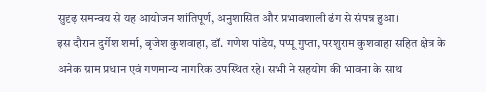सुदृढ़ समन्वय से यह आयोजन शांतिपूर्ण, अनुशासित और प्रभावशाली ढंग से संपन्न हुआ।
इस दौरान दुर्गेश शर्मा, बृजेश कुशवाहा, डॉ. गणेश पांडेय, पप्पू गुप्ता, परशुराम कुशवाहा सहित क्षेत्र के अनेक ग्राम प्रधान एवं गणमान्य नागरिक उपस्थित रहे। सभी ने सहयोग की भावना के साथ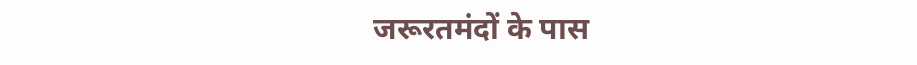जरूरतमंदों के पास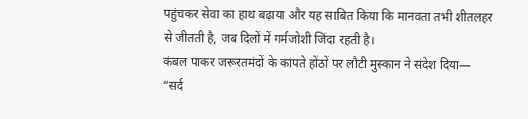पहुंचकर सेवा का हाथ बढ़ाया और यह साबित किया कि मानवता तभी शीतलहर से जीतती है, जब दिलों में गर्मजोशी जिंदा रहती है।
कंबल पाकर जरूरतमंदों के कांपते होंठों पर लौटी मुस्कान ने संदेश दिया—
“सर्द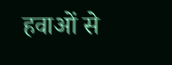हवाओं से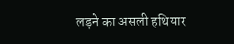लड़ने का असली हथियार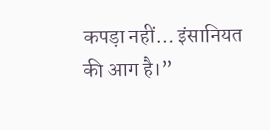कपड़ा नहीं… इंसानियत की आग है।”